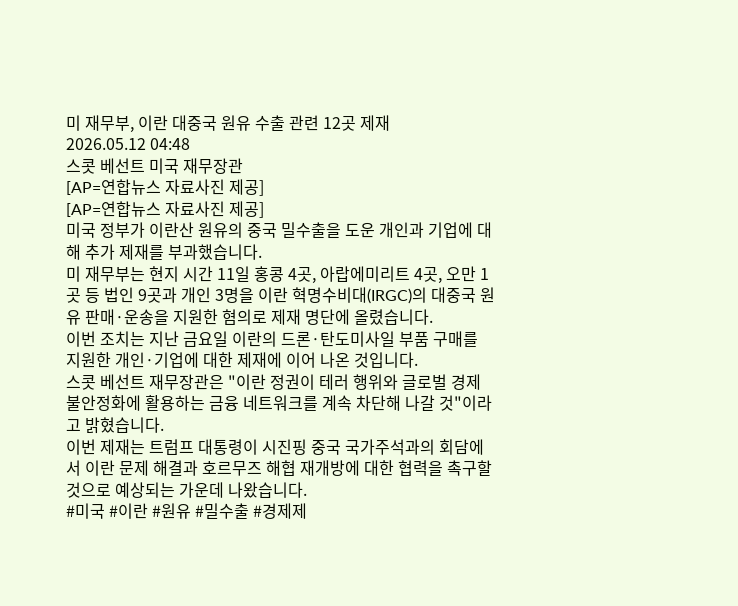미 재무부, 이란 대중국 원유 수출 관련 12곳 제재
2026.05.12 04:48
스콧 베선트 미국 재무장관
[AP=연합뉴스 자료사진 제공]
[AP=연합뉴스 자료사진 제공]
미국 정부가 이란산 원유의 중국 밀수출을 도운 개인과 기업에 대해 추가 제재를 부과했습니다.
미 재무부는 현지 시간 11일 홍콩 4곳, 아랍에미리트 4곳, 오만 1곳 등 법인 9곳과 개인 3명을 이란 혁명수비대(IRGC)의 대중국 원유 판매·운송을 지원한 혐의로 제재 명단에 올렸습니다.
이번 조치는 지난 금요일 이란의 드론·탄도미사일 부품 구매를 지원한 개인·기업에 대한 제재에 이어 나온 것입니다.
스콧 베선트 재무장관은 "이란 정권이 테러 행위와 글로벌 경제 불안정화에 활용하는 금융 네트워크를 계속 차단해 나갈 것"이라고 밝혔습니다.
이번 제재는 트럼프 대통령이 시진핑 중국 국가주석과의 회담에서 이란 문제 해결과 호르무즈 해협 재개방에 대한 협력을 촉구할 것으로 예상되는 가운데 나왔습니다.
#미국 #이란 #원유 #밀수출 #경제제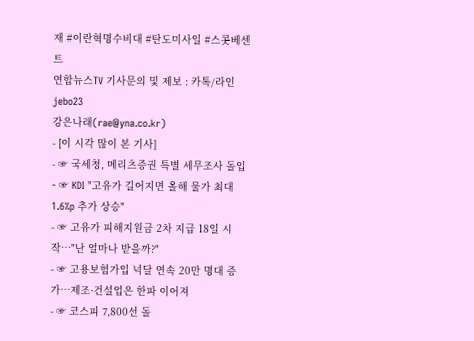재 #이란혁명수비대 #탄도미사일 #스콧베센트
연합뉴스TV 기사문의 및 제보 : 카톡/라인 jebo23
강은나래(rae@yna.co.kr)
- [이 시각 많이 본 기사]
- ☞ 국세청, 메리츠증권 특별 세무조사 돌입
- ☞ KDI "고유가 길어지면 올해 물가 최대 1.6%p 추가 상승"
- ☞ 고유가 피해지원금 2차 지급 18일 시작…"난 얼마나 받을까?"
- ☞ 고용보험가입 넉달 연속 20만 명대 증가…제조·건설업은 한파 이어져
- ☞ 코스피 7,800선 돌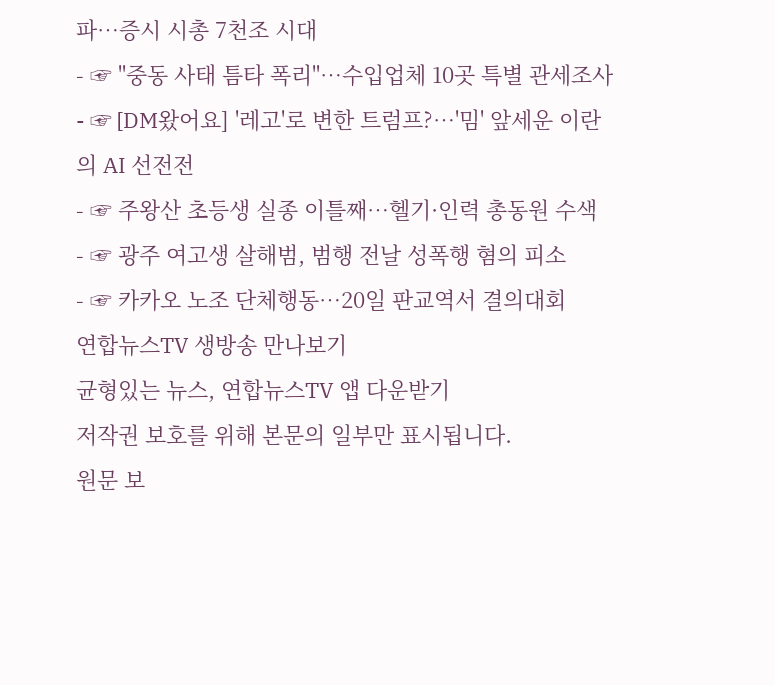파…증시 시총 7천조 시대
- ☞ "중동 사태 틈타 폭리"…수입업체 10곳 특별 관세조사
- ☞ [DM왔어요] '레고'로 변한 트럼프?…'밈' 앞세운 이란의 AI 선전전
- ☞ 주왕산 초등생 실종 이틀째…헬기·인력 총동원 수색
- ☞ 광주 여고생 살해범, 범행 전날 성폭행 혐의 피소
- ☞ 카카오 노조 단체행동…20일 판교역서 결의대회
연합뉴스TV 생방송 만나보기
균형있는 뉴스, 연합뉴스TV 앱 다운받기
저작권 보호를 위해 본문의 일부만 표시됩니다.
원문 보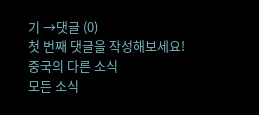기 →댓글 (0)
첫 번째 댓글을 작성해보세요!
중국의 다른 소식
모든 소식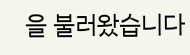을 불러왔습니다